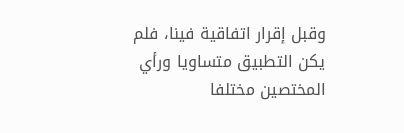وقبل إقرار اتفاقية فينا، فلم يكن التطبيق متساويا ورأي المختصين مختلفا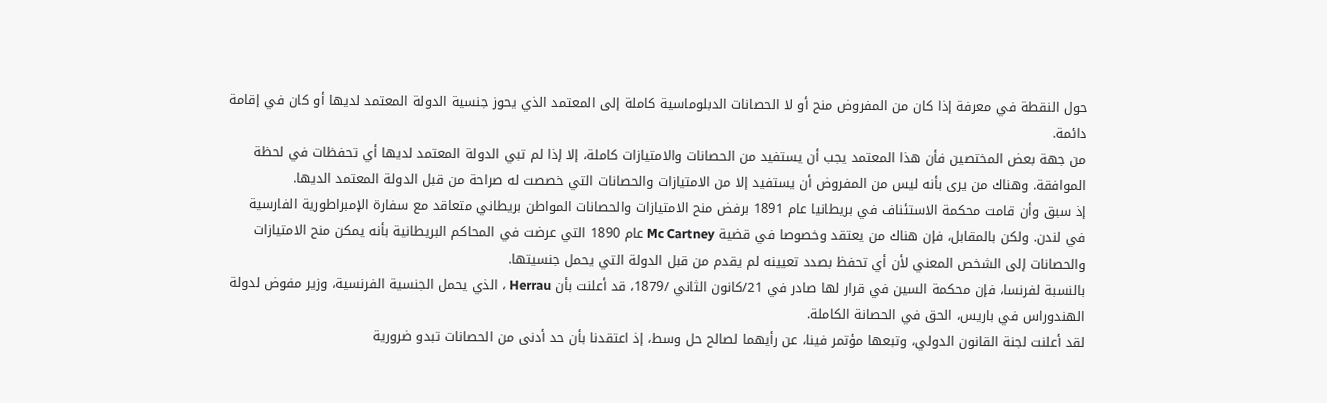حول النقطة في معرفة إذا كان من المفروض منح أو لا الحصانات الدبلوماسية كاملة إلى المعتمد الذي يحوز جنسية الدولة المعتمد لديها أو كان في إقامة دائمة.
من جهة بعض المختصين فأن هذا المعتمد يجب أن يستفيد من الحصانات والامتيازات كاملة، إلا إذا لم تبي الدولة المعتمد لديها أي تحفظات في لحظة الموافقة. وهناك من يرى بأنه ليس من المفروض أن يستفيد إلا من الامتيازات والحصانات التي خصصت له صراحة من قبل الدولة المعتمد الديها.
إذ سبق وأن قامت محكمة الاستئناف في بريطانيا عام 1891 برفض منح الامتيازات والحصانات المواطن بريطاني متعاقد مع سفارة الإمبراطورية الفارسية في لندن. ولكن بالمقابل، فإن هناك من يعتقد وخصوصا في قضية Mc Cartney عام 1890 التي عرضت في المحاكم البريطانية بأنه يمكن منح الامتيازات والحصانات إلى الشخص المعني لأن أي تحفظ بصدد تعيينه لم يقدم من قبل الدولة التي يحمل جنسيتها.
بالنسبة لفرنسا، فإن محكمة السين في قرار لها صادر في 21/كانون الثاني /1879، قد أعلنت بأن Herrau ، الذي يحمل الجنسية الفرنسية، وزير مفوض لدولة الهندوراس في باريس، الحق في الحصانة الكاملة.
لقد أعلنت لجنة القانون الدولي، وتبعها مؤتمر فينا، عن رأيهما لصالح حل وسط، إذ اعتقدنا بأن حد أدنى من الحصانات تبدو ضرورية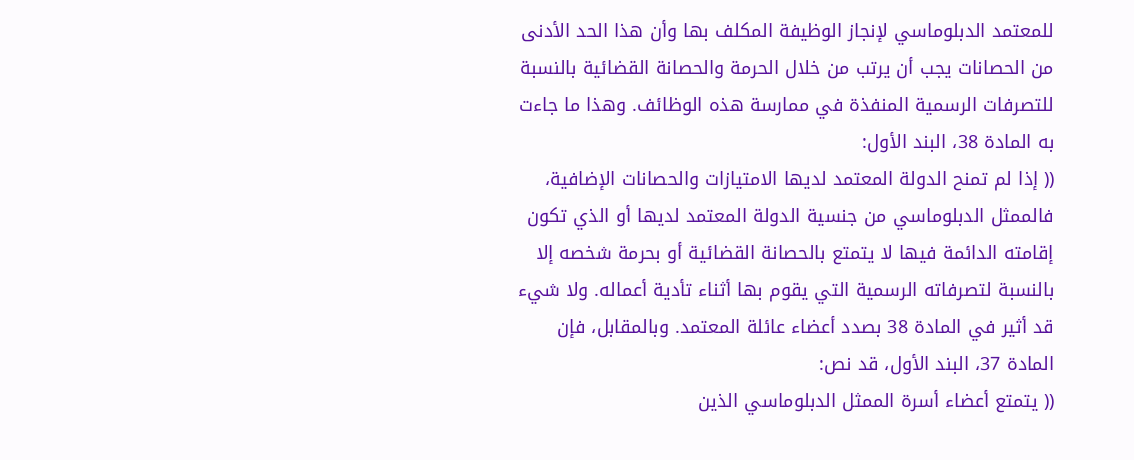للمعتمد الدبلوماسي لإنجاز الوظيفة المكلف بها وأن هذا الحد الأدنى من الحصانات يجب أن يرتب من خلال الحرمة والحصانة القضائية بالنسبة للتصرفات الرسمية المنفذة في ممارسة هذه الوظائف. وهذا ما جاءت به المادة 38، البند الأول:
(( إذا لم تمنح الدولة المعتمد لديها الامتيازات والحصانات الإضافية، فالممثل الدبلوماسي من جنسية الدولة المعتمد لديها أو الذي تكون إقامته الدائمة فيها لا يتمتع بالحصانة القضائية أو بحرمة شخصه إلا بالنسبة لتصرفاته الرسمية التي يقوم بها أثناء تأدية أعماله. ولا شيء قد أثير في المادة 38 بصدد أعضاء عائلة المعتمد. وبالمقابل، فإن المادة 37، البند الأول، قد نص:
(( يتمتع أعضاء أسرة الممثل الدبلوماسي الذين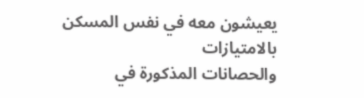يعيشون معه في نفس المسكن بالامتيازات
والحصانات المذكورة في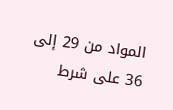المواد من 29 إلى 36 على شرط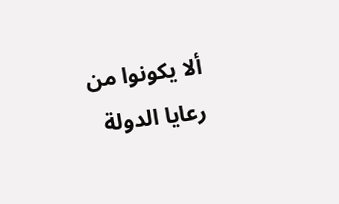ألا يكونوا من رعايا الدولة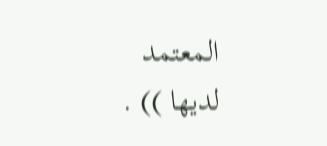المعتمد لديها )) .